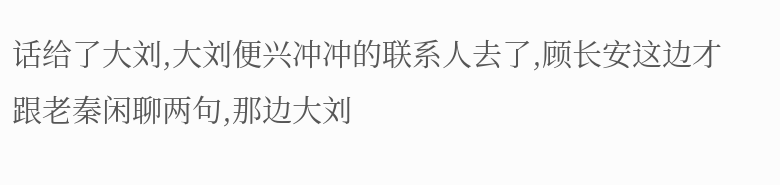话给了大刘,大刘便兴冲冲的联系人去了,顾长安这边才跟老秦闲聊两句,那边大刘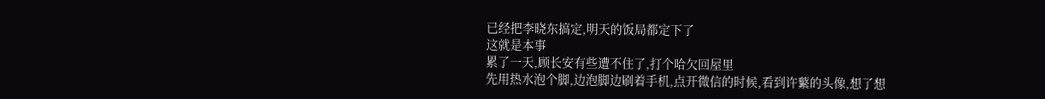已经把李晓东搞定,明天的饭局都定下了
这就是本事
累了一天,顾长安有些遭不住了,打个哈欠回屋里
先用热水泡个脚,边泡脚边刷着手机,点开微信的时候,看到许蘩的头像,想了想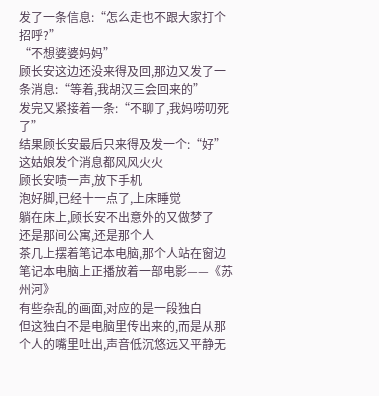发了一条信息:“怎么走也不跟大家打个招呼?”
“不想婆婆妈妈”
顾长安这边还没来得及回,那边又发了一条消息:“等着,我胡汉三会回来的”
发完又紧接着一条:“不聊了,我妈唠叨死了”
结果顾长安最后只来得及发一个:“好”
这姑娘发个消息都风风火火
顾长安啧一声,放下手机
泡好脚,已经十一点了,上床睡觉
躺在床上,顾长安不出意外的又做梦了
还是那间公寓,还是那个人
茶几上摆着笔记本电脑,那个人站在窗边
笔记本电脑上正播放着一部电影——《苏州河》
有些杂乱的画面,对应的是一段独白
但这独白不是电脑里传出来的,而是从那个人的嘴里吐出,声音低沉悠远又平静无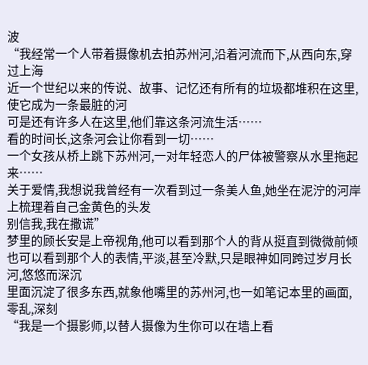波
“我经常一个人带着摄像机去拍苏州河,沿着河流而下,从西向东,穿过上海
近一个世纪以来的传说、故事、记忆还有所有的垃圾都堆积在这里,使它成为一条最脏的河
可是还有许多人在这里,他们靠这条河流生活……
看的时间长,这条河会让你看到一切……
一个女孩从桥上跳下苏州河,一对年轻恋人的尸体被警察从水里拖起来……
关于爱情,我想说我曾经有一次看到过一条美人鱼,她坐在泥泞的河岸上梳理着自己金黄色的头发
别信我,我在撒谎”
梦里的顾长安是上帝视角,他可以看到那个人的背从挺直到微微前倾
也可以看到那个人的表情,平淡,甚至冷默,只是眼神如同跨过岁月长河,悠悠而深沉
里面沉淀了很多东西,就象他嘴里的苏州河,也一如笔记本里的画面,零乱,深刻
“我是一个摄影师,以替人摄像为生你可以在墙上看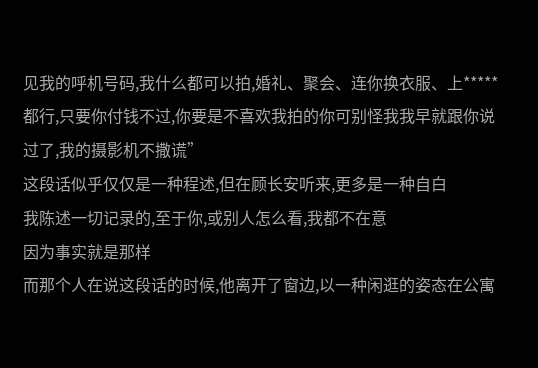见我的呼机号码,我什么都可以拍,婚礼、聚会、连你换衣服、上*****都行,只要你付钱不过,你要是不喜欢我拍的你可别怪我我早就跟你说过了,我的摄影机不撒谎”
这段话似乎仅仅是一种程述,但在顾长安听来,更多是一种自白
我陈述一切记录的,至于你,或别人怎么看,我都不在意
因为事实就是那样
而那个人在说这段话的时候,他离开了窗边,以一种闲逛的姿态在公寓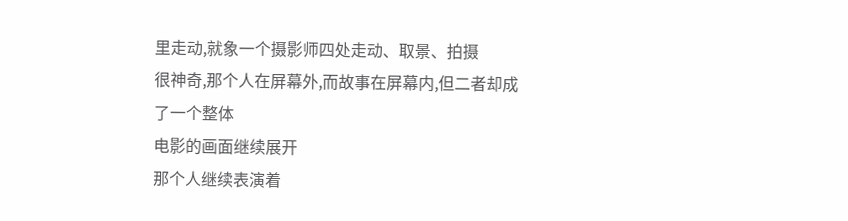里走动,就象一个摄影师四处走动、取景、拍摄
很神奇,那个人在屏幕外,而故事在屏幕内,但二者却成了一个整体
电影的画面继续展开
那个人继续表演着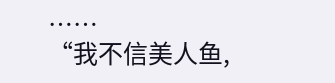……
“我不信美人鱼,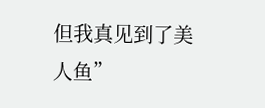但我真见到了美人鱼”